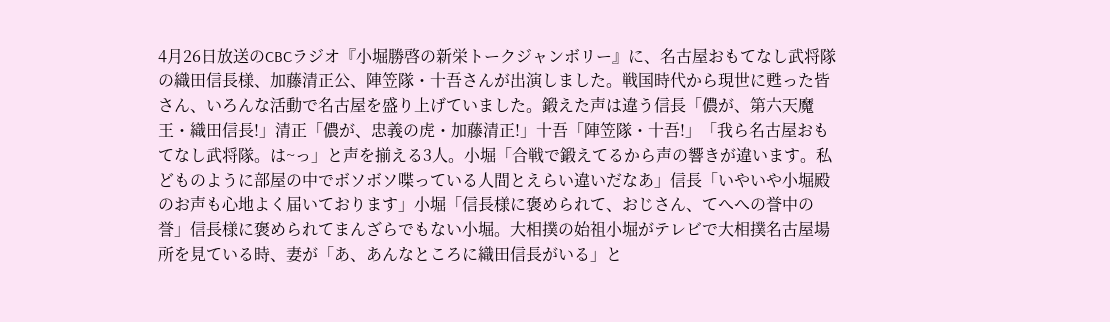4月26日放送のCBCラジオ『小堀勝啓の新栄トークジャンボリー』に、名古屋おもてなし武将隊の織田信長様、加藤清正公、陣笠隊・十吾さんが出演しました。戦国時代から現世に甦った皆さん、いろんな活動で名古屋を盛り上げていました。鍛えた声は違う信長「儂が、第六天魔王・織田信長!」清正「儂が、忠義の虎・加藤清正!」十吾「陣笠隊・十吾!」「我ら名古屋おもてなし武将隊。は~っ」と声を揃える3人。小堀「合戦で鍛えてるから声の響きが違います。私どものように部屋の中でボソボソ喋っている人間とえらい違いだなあ」信長「いやいや小堀殿のお声も心地よく届いております」小堀「信長様に褒められて、おじさん、てへへの誉中の誉」信長様に褒められてまんざらでもない小堀。大相撲の始祖小堀がテレビで大相撲名古屋場所を見ている時、妻が「あ、あんなところに織田信長がいる」と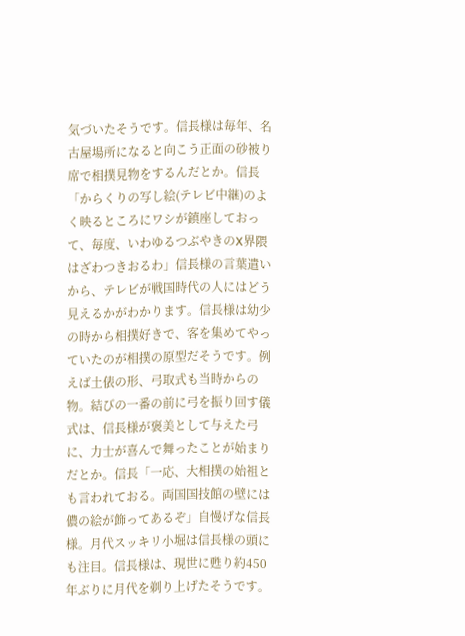気づいたそうです。信長様は毎年、名古屋場所になると向こう正面の砂被り席で相撲見物をするんだとか。信長「からくりの写し絵(テレビ中継)のよく映るところにワシが鎮座しておって、毎度、いわゆるつぶやきのX界隈はざわつきおるわ」信長様の言葉遣いから、テレビが戦国時代の人にはどう見えるかがわかります。信長様は幼少の時から相撲好きで、客を集めてやっていたのが相撲の原型だそうです。例えば土俵の形、弓取式も当時からの物。結びの一番の前に弓を振り回す儀式は、信長様が褒美として与えた弓に、力士が喜んで舞ったことが始まりだとか。信長「一応、大相撲の始祖とも言われておる。両国国技館の壁には儂の絵が飾ってあるぞ」自慢げな信長様。月代スッキリ小堀は信長様の頭にも注目。信長様は、現世に甦り約450年ぶりに月代を剃り上げたそうです。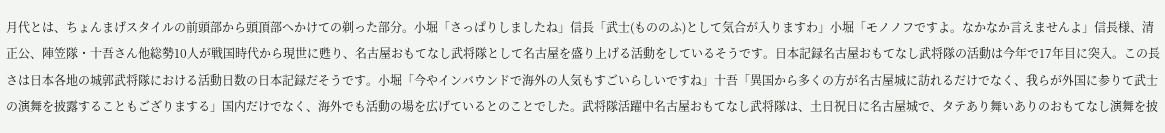月代とは、ちょんまげスタイルの前頭部から頭頂部へかけての剃った部分。小堀「さっぱりしましたね」信長「武士(もののふ)として気合が入りますわ」小堀「モノノフですよ。なかなか言えませんよ」信長様、清正公、陣笠隊・十吾さん他総勢10人が戦国時代から現世に甦り、名古屋おもてなし武将隊として名古屋を盛り上げる活動をしているそうです。日本記録名古屋おもてなし武将隊の活動は今年で17年目に突入。この長さは日本各地の城郭武将隊における活動日数の日本記録だそうです。小堀「今やインバウンドで海外の人気もすごいらしいですね」十吾「異国から多くの方が名古屋城に訪れるだけでなく、我らが外国に参りて武士の演舞を披露することもござりまする」国内だけでなく、海外でも活動の場を広げているとのことでした。武将隊活躍中名古屋おもてなし武将隊は、土日祝日に名古屋城で、タテあり舞いありのおもてなし演舞を披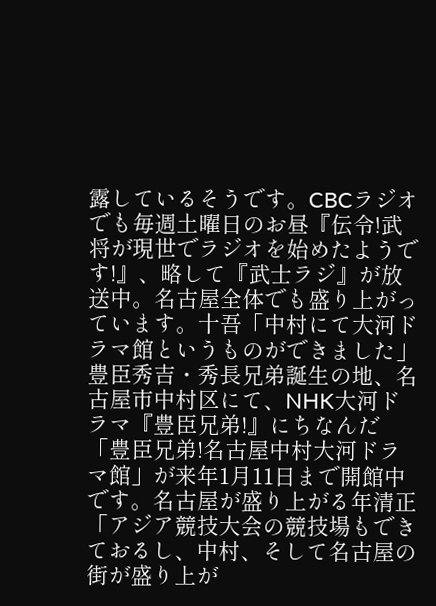露しているそうです。CBCラジオでも毎週土曜日のお昼『伝令!武将が現世でラジオを始めたようです!』、略して『武士ラジ』が放送中。名古屋全体でも盛り上がっています。十吾「中村にて大河ドラマ館というものができました」豊臣秀吉・秀長兄弟誕生の地、名古屋市中村区にて、NHK大河ドラマ『豊臣兄弟!』にちなんだ「豊臣兄弟!名古屋中村大河ドラマ館」が来年1月11日まで開館中です。名古屋が盛り上がる年清正「アジア競技大会の競技場もできておるし、中村、そして名古屋の街が盛り上が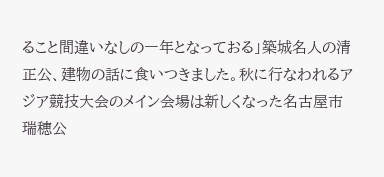ること間違いなしの一年となっておる」築城名人の清正公、建物の話に食いつきました。秋に行なわれるアジア競技大会のメイン会場は新しくなった名古屋市瑞穂公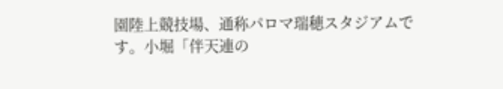園陸上競技場、通称パロマ瑞穂スタジアムです。小堀「伴天連の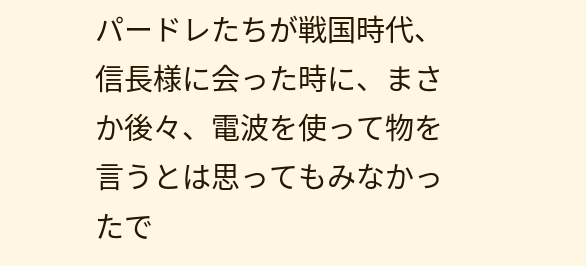パードレたちが戦国時代、信長様に会った時に、まさか後々、電波を使って物を言うとは思ってもみなかったで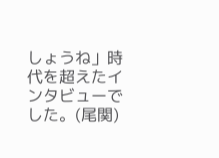しょうね」時代を超えたインタビューでした。(尾関)